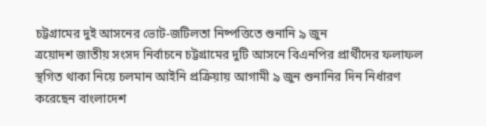চট্টগ্রামের দুই আসনের ভোট-জটিলতা নিষ্পত্তিতে শুনানি ৯ জুন
ত্রয়োদশ জাতীয় সংসদ নির্বাচনে চট্টগ্রামের দুটি আসনে বিএনপির প্রার্থীদের ফলাফল স্থগিত থাকা নিয়ে চলমান আইনি প্রক্রিয়ায় আগামী ৯ জুন শুনানির দিন নির্ধারণ করেছেন বাংলাদেশ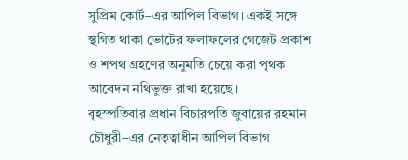সুপ্রিম কোর্ট–এর আপিল বিভাগ। একই সঙ্গে স্থগিত থাকা ভোটের ফলাফলের গেজেট প্রকাশ ও শপথ গ্রহণের অনুমতি চেয়ে করা পৃথক আবেদন নথিভুক্ত রাখা হয়েছে।
বৃহস্পতিবার প্রধান বিচারপতি জুবায়ের রহমান চৌধুরী–এর নেতৃত্বাধীন আপিল বিভাগ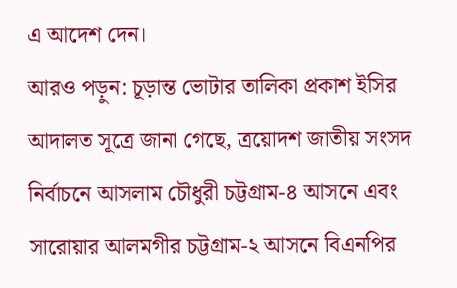এ আদেশ দেন।
আরও পড়ুন: চূড়ান্ত ভোটার তালিকা প্রকাশ ইসির
আদালত সূত্রে জানা গেছে, ত্রয়োদশ জাতীয় সংসদ নির্বাচনে আসলাম চৌধুরী চট্টগ্রাম-৪ আসনে এবং সারোয়ার আলমগীর চট্টগ্রাম-২ আসনে বিএনপির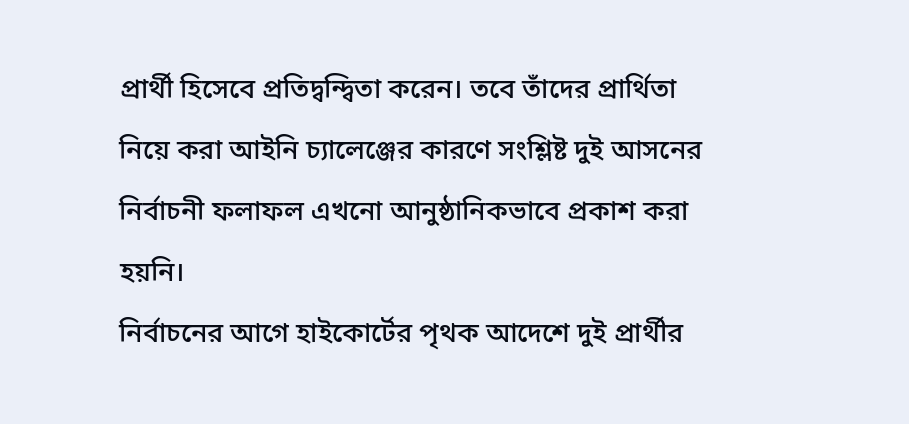প্রার্থী হিসেবে প্রতিদ্বন্দ্বিতা করেন। তবে তাঁদের প্রার্থিতা নিয়ে করা আইনি চ্যালেঞ্জের কারণে সংশ্লিষ্ট দুই আসনের নির্বাচনী ফলাফল এখনো আনুষ্ঠানিকভাবে প্রকাশ করা হয়নি।
নির্বাচনের আগে হাইকোর্টের পৃথক আদেশে দুই প্রার্থীর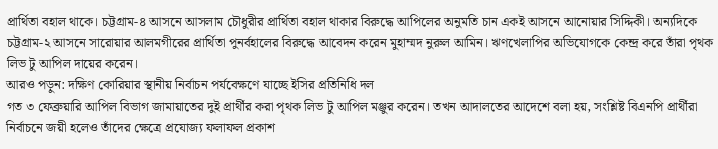প্রার্থিতা বহাল থাকে। চট্টগ্রাম-৪ আসনে আসলাম চৌধুরীর প্রার্থিতা বহাল থাকার বিরুদ্ধে আপিলের অনুমতি চান একই আসনে আনোয়ার সিদ্দিকী। অন্যদিকে চট্টগ্রাম-২ আসনে সারোয়ার আলমগীরের প্রার্থিতা পুনর্বহালের বিরুদ্ধে আবেদন করেন মুহাম্মদ নুরুল আমিন। ঋণখেলাপির অভিযোগকে কেন্দ্র করে তাঁরা পৃথক লিভ টু আপিল দায়ের করেন।
আরও পড়ুন: দক্ষিণ কোরিয়ার স্থানীয় নির্বাচন পর্যবেক্ষণে যাচ্ছে ইসির প্রতিনিধি দল
গত ৩ ফেব্রুয়ারি আপিল বিভাগ জামায়াতের দুই প্রার্থীর করা পৃথক লিভ টু আপিল মঞ্জুর করেন। তখন আদালতের আদেশে বলা হয়, সংশ্লিষ্ট বিএনপি প্রার্থীরা নির্বাচনে জয়ী হলেও তাঁদের ক্ষেত্রে প্রযোজ্য ফলাফল প্রকাশ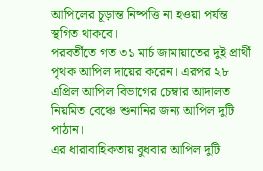আপিলের চূড়ান্ত নিষ্পত্তি না হওয়া পর্যন্ত স্থগিত থাকবে।
পরবর্তীতে গত ৩১ মার্চ জামায়াতের দুই প্রার্থী পৃথক আপিল দায়ের করেন। এরপর ২৮ এপ্রিল আপিল বিভাগের চেম্বার আদালত নিয়মিত বেঞ্চে শুনানির জন্য আপিল দুটি পাঠান।
এর ধারাবাহিকতায় বুধবার আপিল দুটি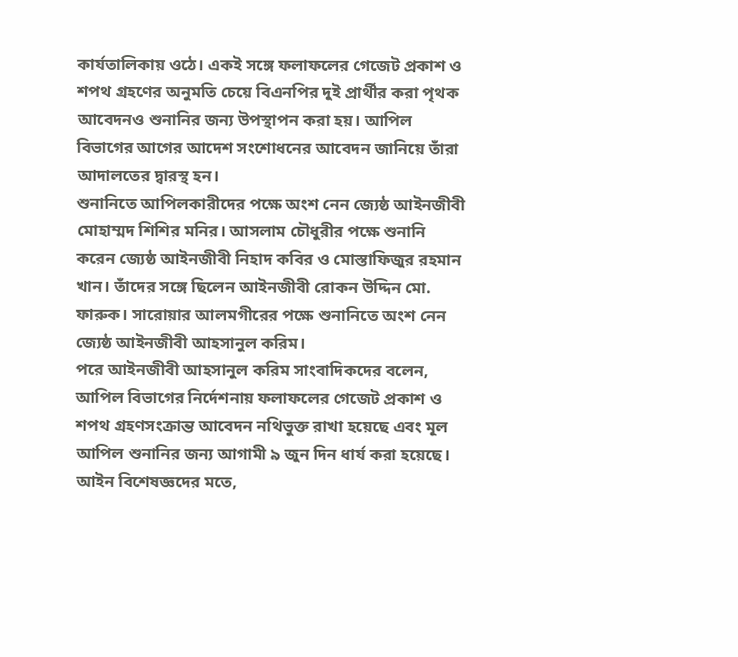কার্যতালিকায় ওঠে। একই সঙ্গে ফলাফলের গেজেট প্রকাশ ও শপথ গ্রহণের অনুমতি চেয়ে বিএনপির দুই প্রার্থীর করা পৃথক আবেদনও শুনানির জন্য উপস্থাপন করা হয়। আপিল বিভাগের আগের আদেশ সংশোধনের আবেদন জানিয়ে তাঁরা আদালতের দ্বারস্থ হন।
শুনানিতে আপিলকারীদের পক্ষে অংশ নেন জ্যেষ্ঠ আইনজীবী মোহাম্মদ শিশির মনির। আসলাম চৌধুরীর পক্ষে শুনানি করেন জ্যেষ্ঠ আইনজীবী নিহাদ কবির ও মোস্তাফিজুর রহমান খান। তাঁদের সঙ্গে ছিলেন আইনজীবী রোকন উদ্দিন মো. ফারুক। সারোয়ার আলমগীরের পক্ষে শুনানিতে অংশ নেন জ্যেষ্ঠ আইনজীবী আহসানুল করিম।
পরে আইনজীবী আহসানুল করিম সাংবাদিকদের বলেন, আপিল বিভাগের নির্দেশনায় ফলাফলের গেজেট প্রকাশ ও শপথ গ্রহণসংক্রান্ত আবেদন নথিভুক্ত রাখা হয়েছে এবং মূল আপিল শুনানির জন্য আগামী ৯ জুন দিন ধার্য করা হয়েছে।
আইন বিশেষজ্ঞদের মতে,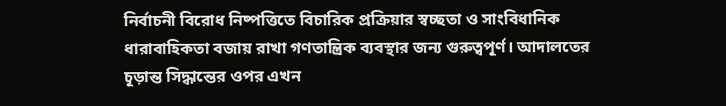নির্বাচনী বিরোধ নিষ্পত্তিতে বিচারিক প্রক্রিয়ার স্বচ্ছতা ও সাংবিধানিক ধারাবাহিকতা বজায় রাখা গণতান্ত্রিক ব্যবস্থার জন্য গুরুত্বপূর্ণ। আদালতের চূড়ান্ত সিদ্ধান্তের ওপর এখন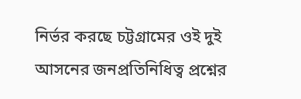নির্ভর করছে চট্টগ্রামের ওই দুই আসনের জনপ্রতিনিধিত্ব প্রশ্নের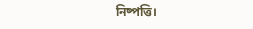নিষ্পত্তি।